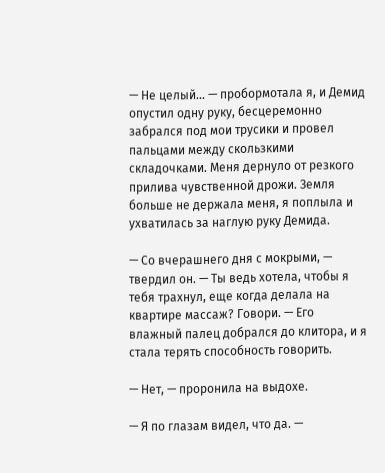— Не целый... — пробормотала я, и Демид опустил одну руку, бесцеремонно забрался под мои трусики и провел пальцами между скользкими складочками. Меня дернуло от резкого прилива чувственной дрожи. Земля больше не держала меня, я поплыла и ухватилась за наглую руку Демида.

— Со вчерашнего дня с мокрыми, — твердил он. — Ты ведь хотела, чтобы я тебя трахнул, еще когда делала на квартире массаж? Говори. — Его влажный палец добрался до клитора, и я стала терять способность говорить.

— Нет, — проронила на выдохе.

— Я по глазам видел, что да. —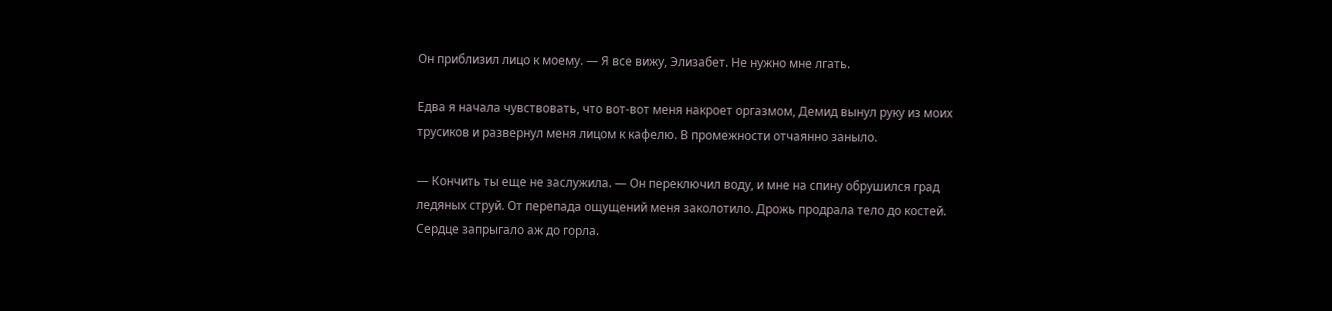Он приблизил лицо к моему. — Я все вижу, Элизабет. Не нужно мне лгать.

Едва я начала чувствовать, что вот-вот меня накроет оргазмом, Демид вынул руку из моих трусиков и развернул меня лицом к кафелю. В промежности отчаянно заныло.

— Кончить ты еще не заслужила. — Он переключил воду, и мне на спину обрушился град ледяных струй. От перепада ощущений меня заколотило. Дрожь продрала тело до костей. Сердце запрыгало аж до горла.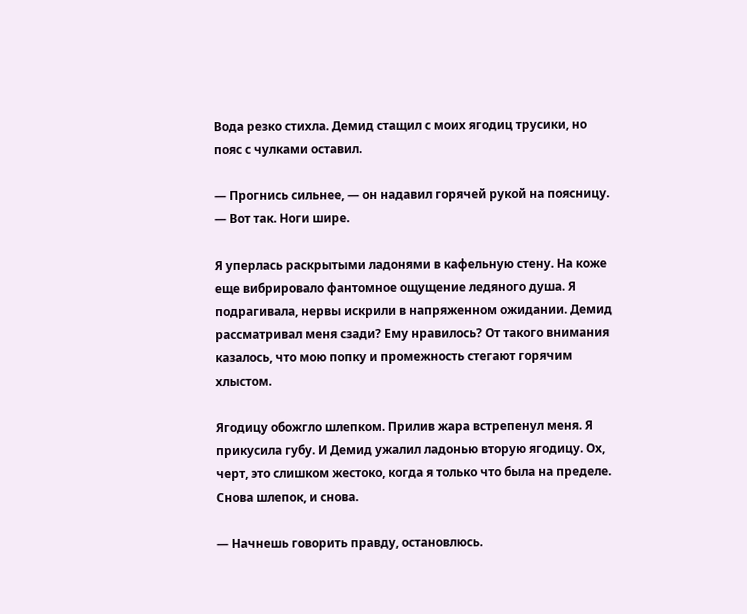Вода резко стихла. Демид стащил с моих ягодиц трусики, но пояс с чулками оставил.

— Прогнись сильнее, — он надавил горячей рукой на поясницу. — Вот так. Ноги шире.

Я уперлась раскрытыми ладонями в кафельную стену. На коже еще вибрировало фантомное ощущение ледяного душа. Я подрагивала, нервы искрили в напряженном ожидании. Демид рассматривал меня сзади? Ему нравилось? От такого внимания казалось, что мою попку и промежность стегают горячим хлыстом.

Ягодицу обожгло шлепком. Прилив жара встрепенул меня. Я прикусила губу. И Демид ужалил ладонью вторую ягодицу. Ох, черт, это слишком жестоко, когда я только что была на пределе. Снова шлепок, и снова.

— Начнешь говорить правду, остановлюсь.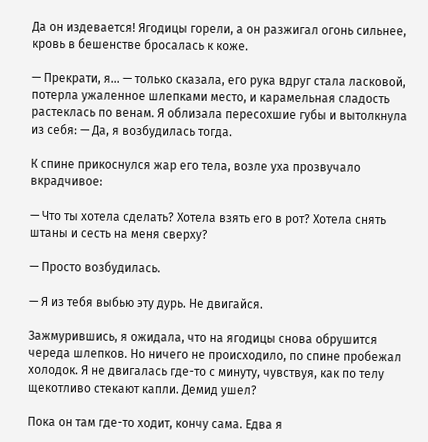Да он издевается! Ягодицы горели, а он разжигал огонь сильнее, кровь в бешенстве бросалась к коже.

— Прекрати, я... — только сказала, его рука вдруг стала ласковой, потерла ужаленное шлепками место, и карамельная сладость растеклась по венам. Я облизала пересохшие губы и вытолкнула из себя: — Да, я возбудилась тогда.

К спине прикоснулся жар его тела, возле уха прозвучало вкрадчивое:

— Что ты хотела сделать? Хотела взять его в рот? Хотела снять штаны и сесть на меня сверху?

— Просто возбудилась.

— Я из тебя выбью эту дурь. Не двигайся.

Зажмурившись, я ожидала, что на ягодицы снова обрушится череда шлепков. Но ничего не происходило, по спине пробежал холодок. Я не двигалась где-то с минуту, чувствуя, как по телу щекотливо стекают капли. Демид ушел?

Пока он там где-то ходит, кончу сама. Едва я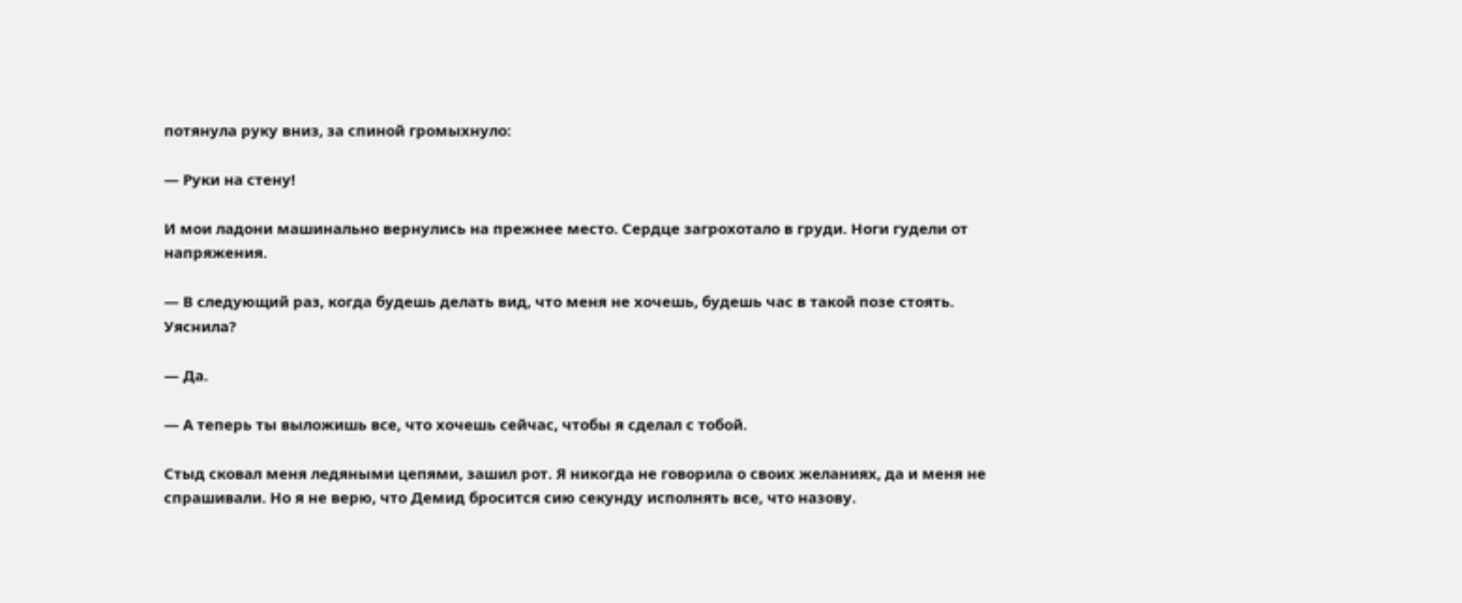потянула руку вниз, за спиной громыхнуло:

— Руки на стену!

И мои ладони машинально вернулись на прежнее место. Сердце загрохотало в груди. Ноги гудели от напряжения.

— В следующий раз, когда будешь делать вид, что меня не хочешь, будешь час в такой позе стоять. Уяснила?

— Да.

— А теперь ты выложишь все, что хочешь сейчас, чтобы я сделал с тобой.

Стыд сковал меня ледяными цепями, зашил рот. Я никогда не говорила о своих желаниях, да и меня не спрашивали. Но я не верю, что Демид бросится сию секунду исполнять все, что назову.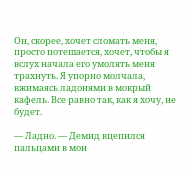Он, скорее, хочет сломать меня, просто потешается, хочет, чтобы я вслух начала его умолять меня трахнуть. Я упорно молчала, вжимаясь ладонями в мокрый кафель. Все равно так, как я хочу, не будет.

— Ладно. — Демид вцепился пальцами в мои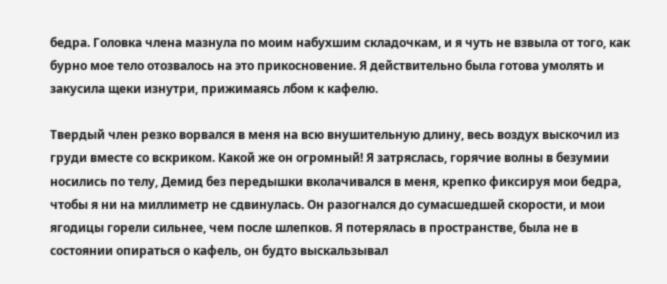бедра. Головка члена мазнула по моим набухшим складочкам, и я чуть не взвыла от того, как бурно мое тело отозвалось на это прикосновение. Я действительно была готова умолять и закусила щеки изнутри, прижимаясь лбом к кафелю.

Твердый член резко ворвался в меня на всю внушительную длину, весь воздух выскочил из груди вместе со вскриком. Какой же он огромный! Я затряслась, горячие волны в безумии носились по телу, Демид без передышки вколачивался в меня, крепко фиксируя мои бедра, чтобы я ни на миллиметр не сдвинулась. Он разогнался до сумасшедшей скорости, и мои ягодицы горели сильнее, чем после шлепков. Я потерялась в пространстве, была не в состоянии опираться о кафель, он будто выскальзывал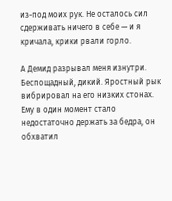из-под моих рук. Не осталось сил сдерживать ничего в себе — и я кричала, крики рвали горло.

А Демид разрывал меня изнутри. Беспощадный, дикий. Яростный рык вибрировал на его низких стонах. Ему в один момент стало недостаточно держать за бедра, он обхватил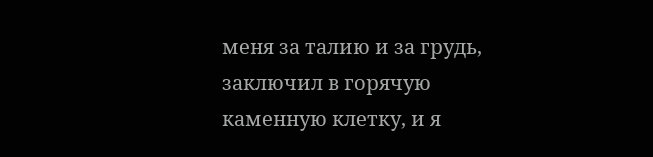меня за талию и за грудь, заключил в горячую каменную клетку, и я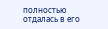полностью отдалась в его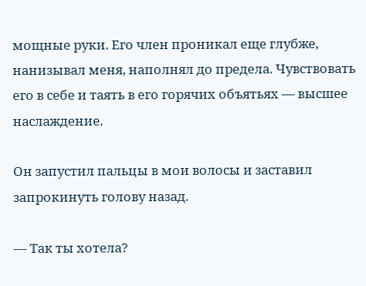мощные руки. Его член проникал еще глубже, нанизывал меня, наполнял до предела. Чувствовать его в себе и таять в его горячих объятьях — высшее наслаждение.

Он запустил пальцы в мои волосы и заставил запрокинуть голову назад.

— Так ты хотела?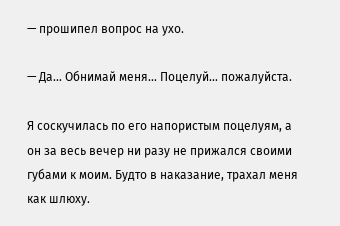— прошипел вопрос на ухо.

— Да... Обнимай меня... Поцелуй... пожалуйста.

Я соскучилась по его напористым поцелуям, а он за весь вечер ни разу не прижался своими губами к моим. Будто в наказание, трахал меня как шлюху.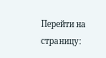Перейти на страницу: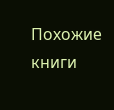Похожие книги